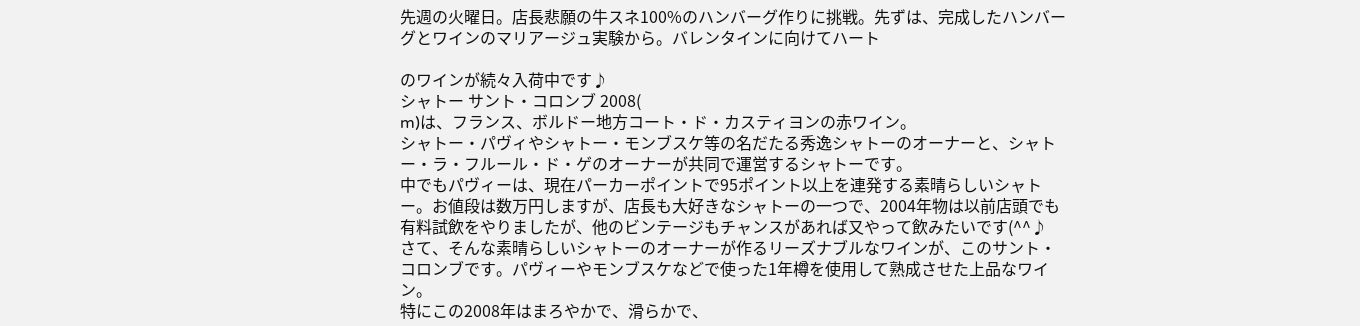先週の火曜日。店長悲願の牛スネ100%のハンバーグ作りに挑戦。先ずは、完成したハンバーグとワインのマリアージュ実験から。バレンタインに向けてハート

のワインが続々入荷中です♪
シャトー サント・コロンブ 2008(
m)は、フランス、ボルドー地方コート・ド・カスティヨンの赤ワイン。
シャトー・パヴィやシャトー・モンブスケ等の名だたる秀逸シャトーのオーナーと、シャトー・ラ・フルール・ド・ゲのオーナーが共同で運営するシャトーです。
中でもパヴィーは、現在パーカーポイントで95ポイント以上を連発する素晴らしいシャトー。お値段は数万円しますが、店長も大好きなシャトーの一つで、2004年物は以前店頭でも有料試飲をやりましたが、他のビンテージもチャンスがあれば又やって飲みたいです(^^♪
さて、そんな素晴らしいシャトーのオーナーが作るリーズナブルなワインが、このサント・コロンブです。パヴィーやモンブスケなどで使った1年樽を使用して熟成させた上品なワイン。
特にこの2008年はまろやかで、滑らかで、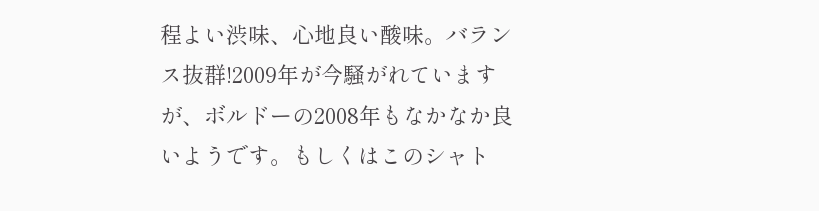程よい渋味、心地良い酸味。バランス抜群!2009年が今騒がれていますが、ボルドーの2008年もなかなか良いようです。もしくはこのシャト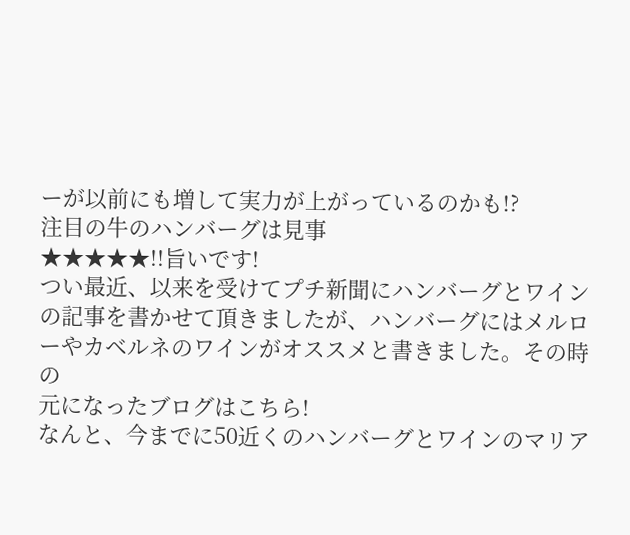ーが以前にも増して実力が上がっているのかも!?
注目の牛のハンバーグは見事
★★★★★!!旨いです!
つい最近、以来を受けてプチ新聞にハンバーグとワインの記事を書かせて頂きましたが、ハンバーグにはメルローやカベルネのワインがオススメと書きました。その時の
元になったブログはこちら!
なんと、今までに50近くのハンバーグとワインのマリア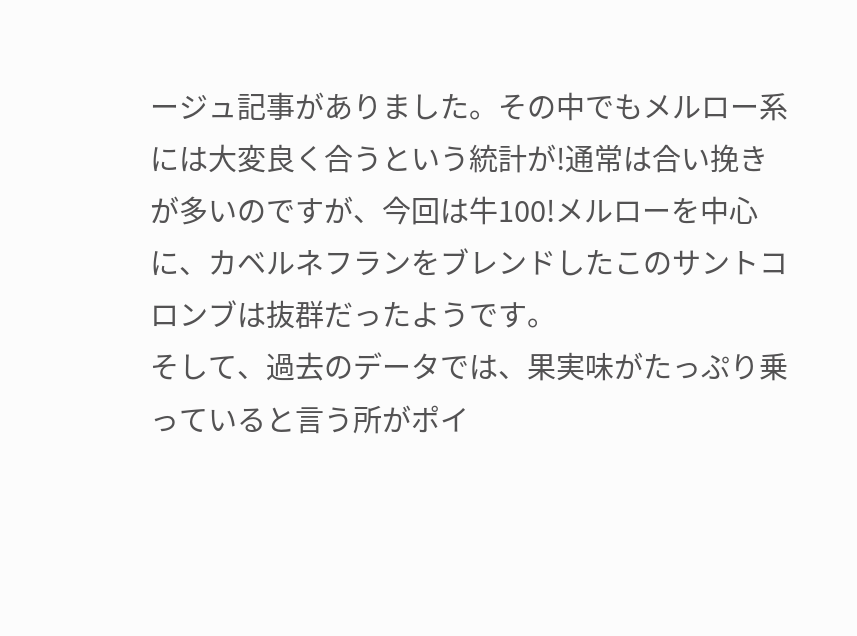ージュ記事がありました。その中でもメルロー系には大変良く合うという統計が!通常は合い挽きが多いのですが、今回は牛100!メルローを中心に、カベルネフランをブレンドしたこのサントコロンブは抜群だったようです。
そして、過去のデータでは、果実味がたっぷり乗っていると言う所がポイ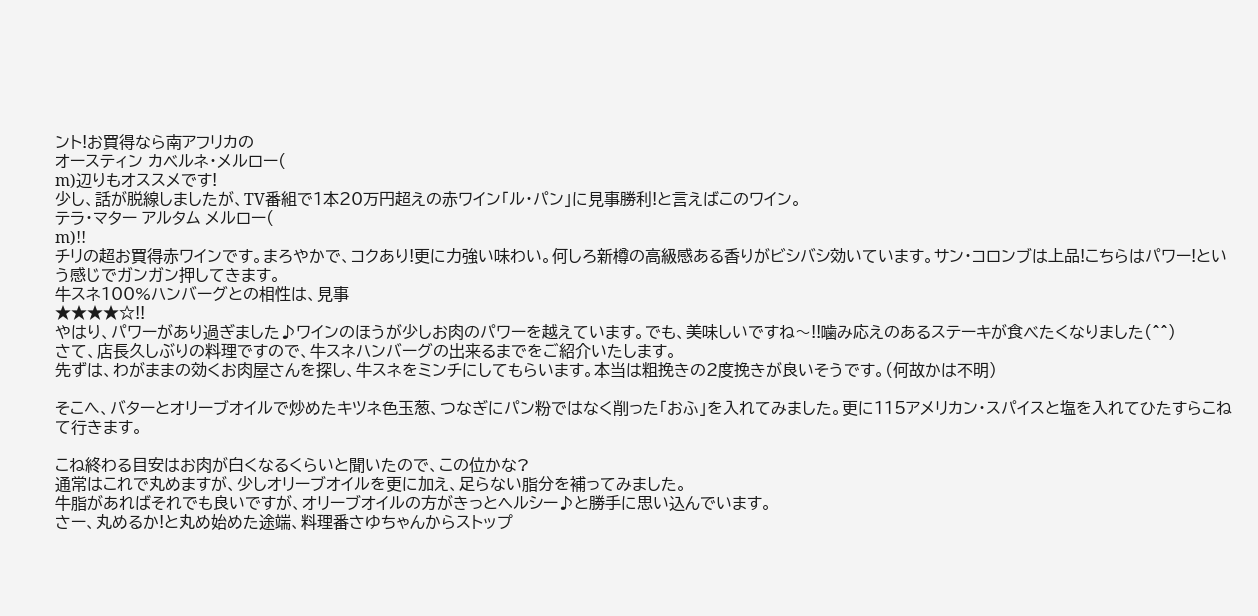ント!お買得なら南アフリカの
オースティン カベルネ・メルロー(
m)辺りもオススメです!
少し、話が脱線しましたが、TV番組で1本20万円超えの赤ワイン「ル・パン」に見事勝利!と言えばこのワイン。
テラ・マター アルタム メルロー(
m)!!
チリの超お買得赤ワインです。まろやかで、コクあり!更に力強い味わい。何しろ新樽の高級感ある香りがビシバシ効いています。サン・コロンブは上品!こちらはパワー!という感じでガンガン押してきます。
牛スネ100%ハンバーグとの相性は、見事
★★★★☆!!
やはり、パワーがあり過ぎました♪ワインのほうが少しお肉のパワーを越えています。でも、美味しいですね〜!!噛み応えのあるステーキが食べたくなりました(^^)
さて、店長久しぶりの料理ですので、牛スネハンバーグの出来るまでをご紹介いたします。
先ずは、わがままの効くお肉屋さんを探し、牛スネをミンチにしてもらいます。本当は粗挽きの2度挽きが良いそうです。(何故かは不明)

そこへ、バターとオリーブオイルで炒めたキツネ色玉葱、つなぎにパン粉ではなく削った「おふ」を入れてみました。更に115アメリカン・スパイスと塩を入れてひたすらこねて行きます。

こね終わる目安はお肉が白くなるくらいと聞いたので、この位かな?
通常はこれで丸めますが、少しオリーブオイルを更に加え、足らない脂分を補ってみました。
牛脂があればそれでも良いですが、オリーブオイルの方がきっとヘルシー♪と勝手に思い込んでいます。
さー、丸めるか!と丸め始めた途端、料理番さゆちゃんからストップ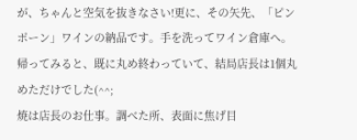が、ちゃんと空気を抜きなさい!更に、その矢先、「ピンポーン」ワインの納品です。手を洗ってワイン倉庫へ。帰ってみると、既に丸め終わっていて、結局店長は1個丸めただけでした(^^;
焼は店長のお仕事。調べた所、表面に焦げ目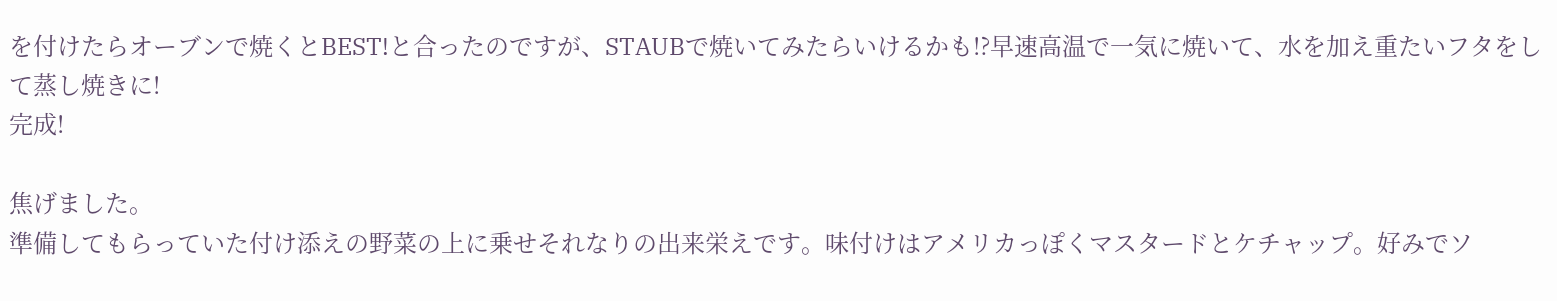を付けたらオーブンで焼くとBEST!と合ったのですが、STAUBで焼いてみたらいけるかも!?早速高温で一気に焼いて、水を加え重たいフタをして蒸し焼きに!
完成!

焦げました。
準備してもらっていた付け添えの野菜の上に乗せそれなりの出来栄えです。味付けはアメリカっぽくマスタードとケチャップ。好みでソ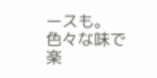ースも。
色々な味で楽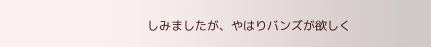しみましたが、やはりバンズが欲しく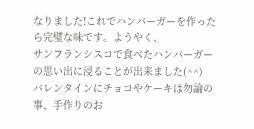なりました!これでハンバーガーを作ったら完璧な味です。ようやく、
サンフランシスコで食べたハンバーガーの思い出に浸ることが出来ました(^^)
バレンタインにチョコやケーキは勿論の事、手作りのお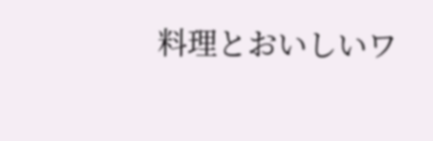料理とおいしいワ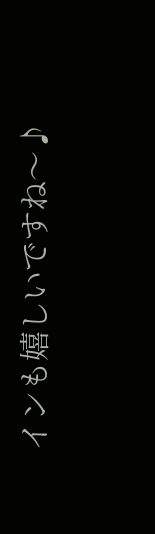インも嬉しいですね〜♪